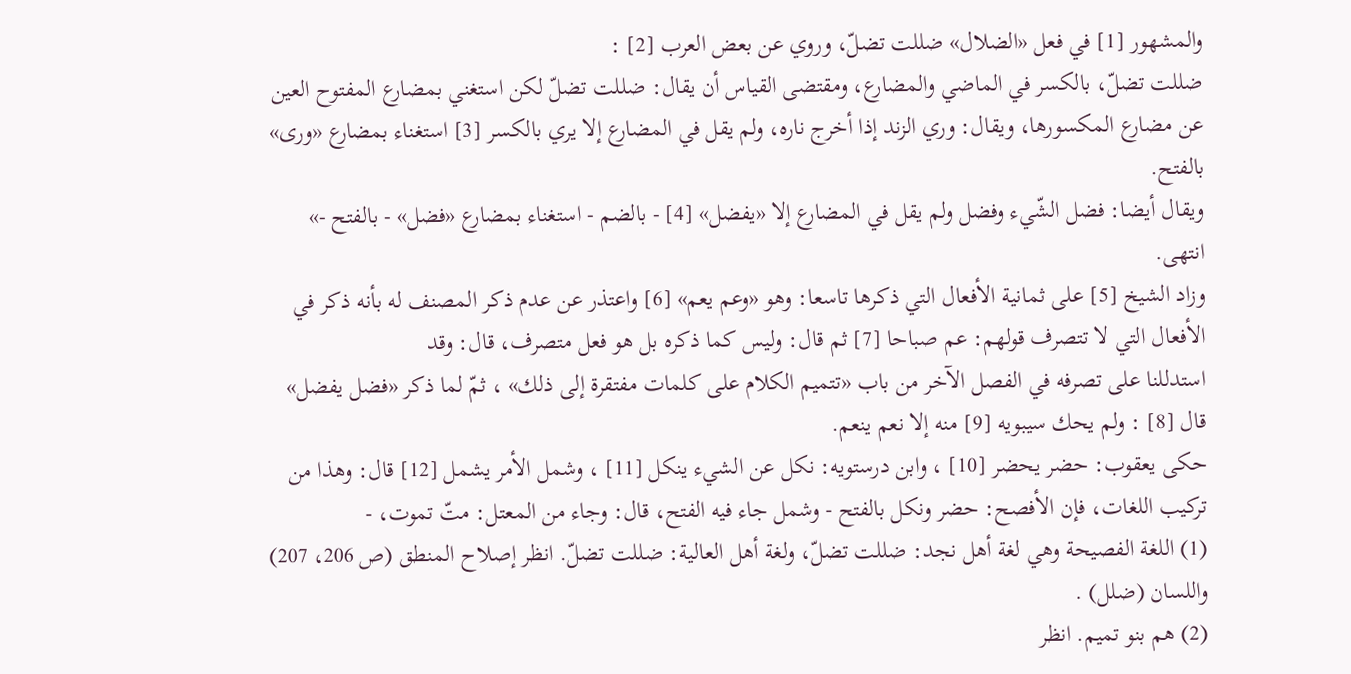والمشهور [1] في فعل «الضلال» ضللت تضلّ، وروي عن بعض العرب [2] :
ضللت تضلّ، بالكسر في الماضي والمضارع، ومقتضى القياس أن يقال: ضللت تضلّ لكن استغني بمضارع المفتوح العين عن مضارع المكسورها، ويقال: وري الزند إذا أخرج ناره، ولم يقل في المضارع إلا يري بالكسر [3] استغناء بمضارع «ورى» بالفتح.
ويقال أيضا: فضل الشّيء وفضل ولم يقل في المضارع إلا «يفضل» [4] - بالضم - استغناء بمضارع «فضل» - بالفتح -» انتهى.
وزاد الشيخ [5] على ثمانية الأفعال التي ذكرها تاسعا: وهو «وعم يعم» [6] واعتذر عن عدم ذكر المصنف له بأنه ذكر في الأفعال التي لا تتصرف قولهم: عم صباحا [7] ثم قال: وليس كما ذكره بل هو فعل متصرف، قال: وقد
استدللنا على تصرفه في الفصل الآخر من باب «تتميم الكلام على كلمات مفتقرة إلى ذلك» ، ثمّ لما ذكر «فضل يفضل» قال [8] : ولم يحك سيبويه [9] منه إلا نعم ينعم.
حكى يعقوب: حضر يحضر [10] ، وابن درستويه: نكل عن الشيء ينكل [11] ، وشمل الأمر يشمل [12] قال: وهذا من تركيب اللغات، فإن الأفصح: حضر ونكل بالفتح - وشمل جاء فيه الفتح، قال: وجاء من المعتل: متّ تموت، -
(1) اللغة الفصيحة وهي لغة أهل نجد: ضللت تضلّ، ولغة أهل العالية: ضللت تضلّ. انظر إصلاح المنطق (ص 206، 207) واللسان (ضلل) .
(2) هم بنو تميم. انظر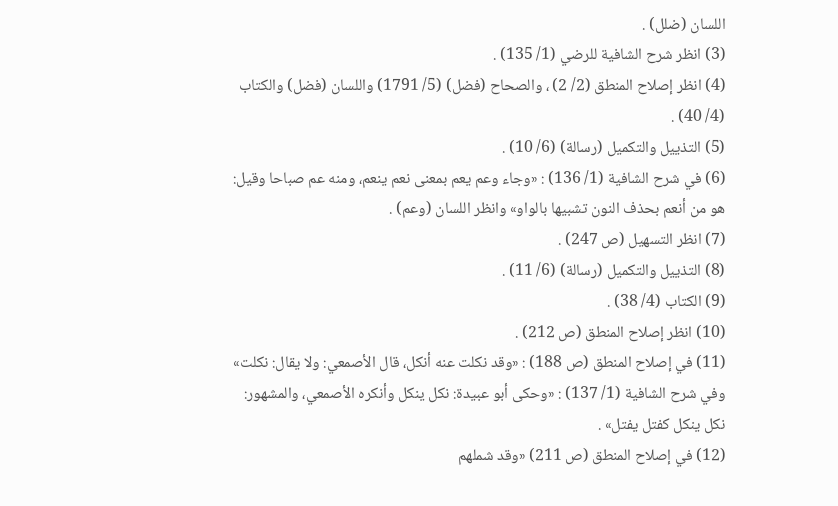اللسان (ضلل) .
(3) انظر شرح الشافية للرضي (1/ 135) .
(4) انظر إصلاح المنطق (2/ 2) ، والصحاح (فضل) (5/ 1791) واللسان (فضل) والكتاب (4/ 40) .
(5) التذييل والتكميل (رسالة) (6/ 10) .
(6) في شرح الشافية (1/ 136) : «وجاء وعم يعم بمعنى نعم ينعم، ومنه عم صباحا وقيل: هو من أنعم بحذف النون تشبيها بالواو» وانظر اللسان (وعم) .
(7) انظر التسهيل (ص 247) .
(8) التذييل والتكميل (رسالة) (6/ 11) .
(9) الكتاب (4/ 38) .
(10) انظر إصلاح المنطق (ص 212) .
(11) في إصلاح المنطق (ص 188) : «وقد نكلت عنه أنكل، قال الأصمعي: ولا يقال: نكلت» وفي شرح الشافية (1/ 137) : «وحكى أبو عبيدة: نكل ينكل وأنكره الأصمعي، والمشهور: نكل ينكل كفتل يفتل» .
(12) في إصلاح المنطق (ص 211) «وقد شملهم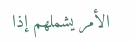الأمر يشملهم إذا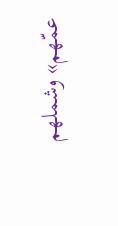عمّهم» وشملهم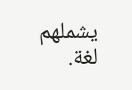يشملهم لغة.